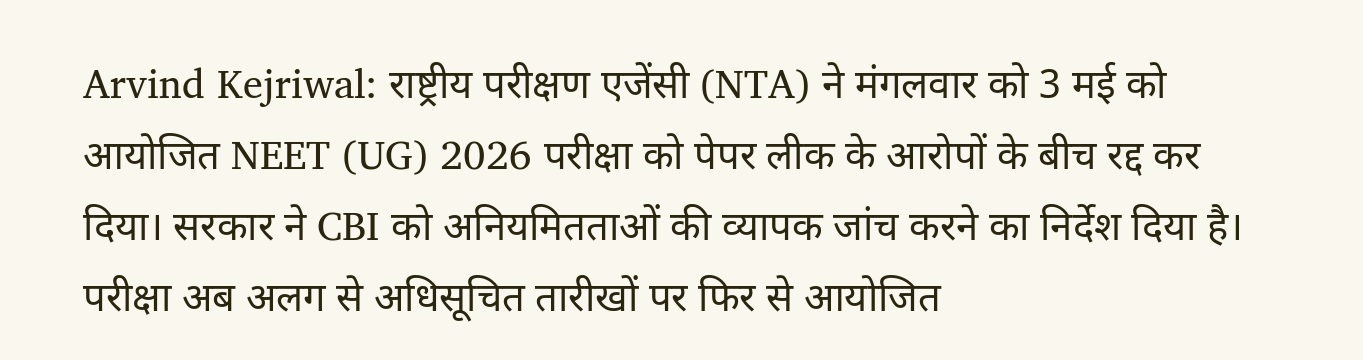Arvind Kejriwal: राष्ट्रीय परीक्षण एजेंसी (NTA) ने मंगलवार को 3 मई को आयोजित NEET (UG) 2026 परीक्षा को पेपर लीक के आरोपों के बीच रद्द कर दिया। सरकार ने CBI को अनियमितताओं की व्यापक जांच करने का निर्देश दिया है। परीक्षा अब अलग से अधिसूचित तारीखों पर फिर से आयोजित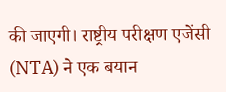की जाएगी। राष्ट्रीय परीक्षण एजेंसी (NTA) ने एक बयान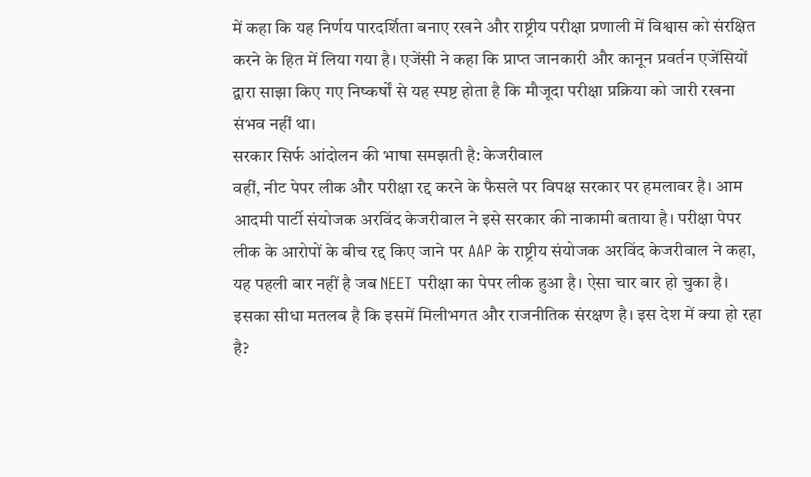में कहा कि यह निर्णय पारदर्शिता बनाए रखने और राष्ट्रीय परीक्षा प्रणाली में विश्वास को संरक्षित करने के हित में लिया गया है। एजेंसी ने कहा कि प्राप्त जानकारी और कानून प्रवर्तन एजेंसियों द्वारा साझा किए गए निष्कर्षों से यह स्पष्ट होता है कि मौजूदा परीक्षा प्रक्रिया को जारी रखना संभव नहीं था।
सरकार सिर्फ आंदोलन की भाषा समझती है: केजरीवाल
वहीं, नीट पेपर लीक और परीक्षा रद्द करने के फैसले पर विपक्ष सरकार पर हमलावर है। आम आदमी पार्टी संयोजक अरविंद केजरीवाल ने इसे सरकार की नाकामी बताया है। परीक्षा पेपर लीक के आरोपों के बीच रद्द किए जाने पर AAP के राष्ट्रीय संयोजक अरविंद केजरीवाल ने कहा, यह पहली बार नहीं है जब NEET परीक्षा का पेपर लीक हुआ है। ऐसा चार बार हो चुका है। इसका सीधा मतलब है कि इसमें मिलीभगत और राजनीतिक संरक्षण है। इस देश में क्या हो रहा है?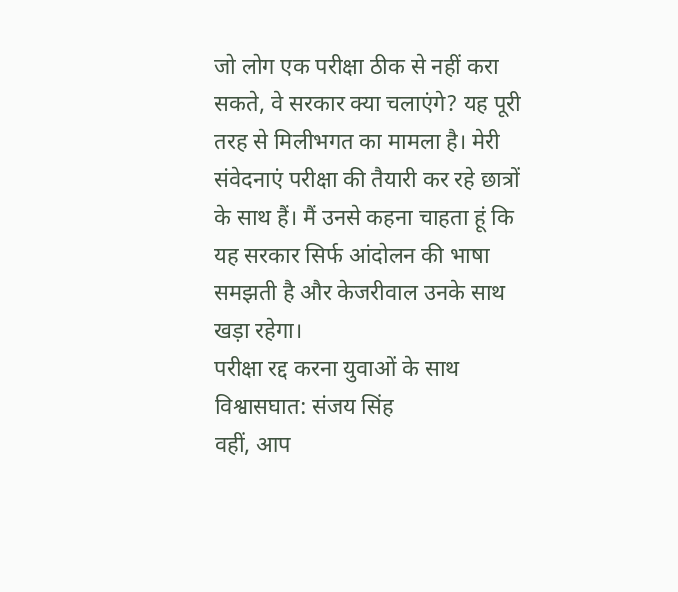जो लोग एक परीक्षा ठीक से नहीं करा सकते, वे सरकार क्या चलाएंगे? यह पूरी तरह से मिलीभगत का मामला है। मेरी संवेदनाएं परीक्षा की तैयारी कर रहे छात्रों के साथ हैं। मैं उनसे कहना चाहता हूं कि यह सरकार सिर्फ आंदोलन की भाषा समझती है और केजरीवाल उनके साथ खड़ा रहेगा।
परीक्षा रद्द करना युवाओं के साथ विश्वासघात: संजय सिंह
वहीं, आप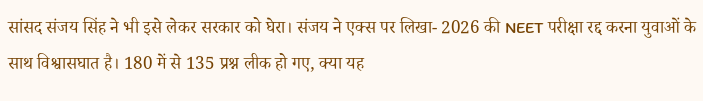सांसद संजय सिंह ने भी इसे लेकर सरकार को घेरा। संजय ने एक्स पर लिखा- 2026 की NEET परीक्षा रद्द करना युवाओं के साथ विश्वासघात है। 180 में से 135 प्रश्न लीक हो गए, क्या यह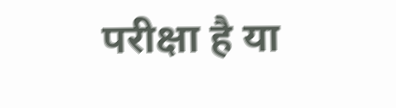परीक्षा है या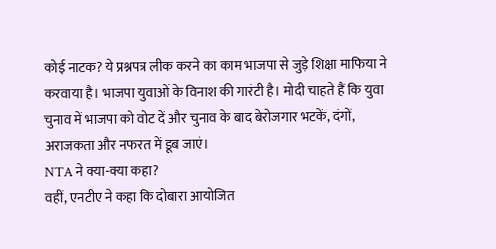कोई नाटक? ये प्रश्नपत्र लीक करने का काम भाजपा से जुड़े शिक्षा माफिया ने करवाया है। भाजपा युवाओं के विनाश की गारंटी है। मोदी चाहते हैं कि युवा चुनाव में भाजपा को वोट दें और चुनाव के बाद बेरोजगार भटकें, दंगों, अराजकता और नफरत में डूब जाएं।
NTA ने क्या-क्या कहा?
वहीं, एनटीए ने कहा कि दोबारा आयोजित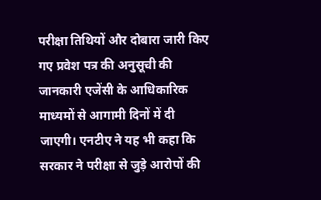परीक्षा तिथियों और दोबारा जारी किए गए प्रवेश पत्र की अनुसूची की जानकारी एजेंसी के आधिकारिक माध्यमों से आगामी दिनों में दी जाएगी। एनटीए ने यह भी कहा कि सरकार ने परीक्षा से जुड़े आरोपों की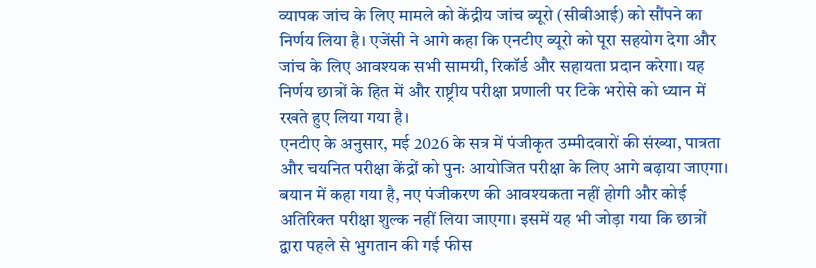व्यापक जांच के लिए मामले को केंद्रीय जांच ब्यूरो (सीबीआई) को सौंपने का निर्णय लिया है। एजेंसी ने आगे कहा कि एनटीए ब्यूरो को पूरा सहयोग देगा और जांच के लिए आवश्यक सभी सामग्री, रिकॉर्ड और सहायता प्रदान करेगा। यह निर्णय छात्रों के हित में और राष्ट्रीय परीक्षा प्रणाली पर टिके भरोसे को ध्यान में रखते हुए लिया गया है।
एनटीए के अनुसार, मई 2026 के सत्र में पंजीकृत उम्मीदवारों की संख्या, पात्रता और चयनित परीक्षा केंद्रों को पुनः आयोजित परीक्षा के लिए आगे बढ़ाया जाएगा। बयान में कहा गया है, नए पंजीकरण की आवश्यकता नहीं होगी और कोई अतिरिक्त परीक्षा शुल्क नहीं लिया जाएगा। इसमें यह भी जोड़ा गया कि छात्रों द्वारा पहले से भुगतान की गई फीस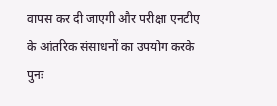वापस कर दी जाएगी और परीक्षा एनटीए के आंतरिक संसाधनों का उपयोग करके पुनः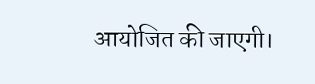आयोजित की जाएगी।